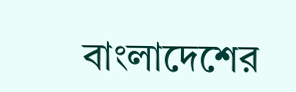বাংলাদেশের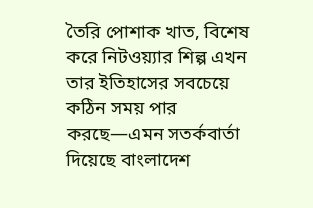তৈরি পোশাক খাত, বিশেষ করে নিটওয়্যার শিল্প এখন তার ইতিহাসের সবচেয়ে কঠিন সময় পার করছে—এমন সতর্কবার্তা দিয়েছে বাংলাদেশ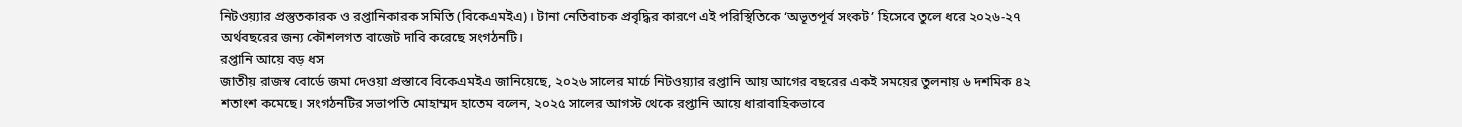নিটওয়্যার প্রস্তুতকারক ও রপ্তানিকারক সমিতি (বিকেএমইএ)। টানা নেতিবাচক প্রবৃদ্ধির কারণে এই পরিস্থিতিকে ‘অভূতপূর্ব সংকট’ হিসেবে তুলে ধরে ২০২৬-২৭ অর্থবছরের জন্য কৌশলগত বাজেট দাবি করেছে সংগঠনটি।
রপ্তানি আয়ে বড় ধস
জাতীয় রাজস্ব বোর্ডে জমা দেওয়া প্রস্তাবে বিকেএমইএ জানিয়েছে, ২০২৬ সালের মার্চে নিটওয়্যার রপ্তানি আয় আগের বছরের একই সময়ের তুলনায় ৬ দশমিক ৪২ শতাংশ কমেছে। সংগঠনটির সভাপতি মোহাম্মদ হাতেম বলেন, ২০২৫ সালের আগস্ট থেকে রপ্তানি আয়ে ধারাবাহিকভাবে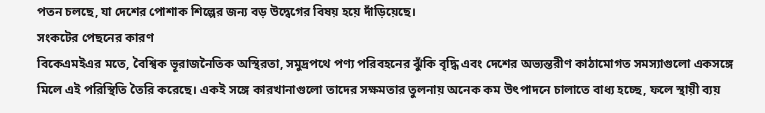পতন চলছে, যা দেশের পোশাক শিল্পের জন্য বড় উদ্বেগের বিষয় হয়ে দাঁড়িয়েছে।
সংকটের পেছনের কারণ
বিকেএমইএর মতে, বৈশ্বিক ভূরাজনৈতিক অস্থিরতা, সমুদ্রপথে পণ্য পরিবহনের ঝুঁকি বৃদ্ধি এবং দেশের অভ্যন্তরীণ কাঠামোগত সমস্যাগুলো একসঙ্গে মিলে এই পরিস্থিতি তৈরি করেছে। একই সঙ্গে কারখানাগুলো তাদের সক্ষমতার তুলনায় অনেক কম উৎপাদনে চালাতে বাধ্য হচ্ছে, ফলে স্থায়ী ব্যয়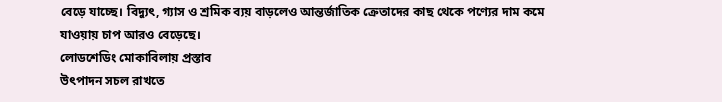বেড়ে যাচ্ছে। বিদ্যুৎ, গ্যাস ও শ্রমিক ব্যয় বাড়লেও আন্তর্জাতিক ক্রেতাদের কাছ থেকে পণ্যের দাম কমে যাওয়ায় চাপ আরও বেড়েছে।
লোডশেডিং মোকাবিলায় প্রস্তাব
উৎপাদন সচল রাখতে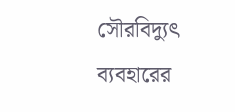সৌরবিদ্যুৎ ব্যবহারের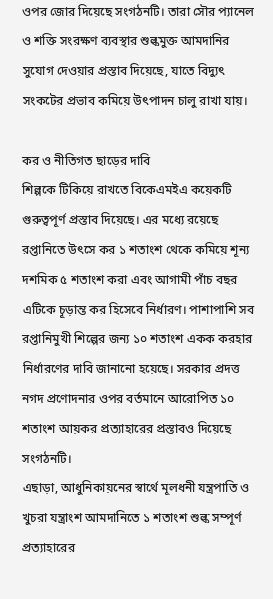ওপর জোর দিয়েছে সংগঠনটি। তারা সৌর প্যানেল ও শক্তি সংরক্ষণ ব্যবস্থার শুল্কমুক্ত আমদানির সুযোগ দেওয়ার প্রস্তাব দিয়েছে, যাতে বিদ্যুৎ সংকটের প্রভাব কমিয়ে উৎপাদন চালু রাখা যায়।

কর ও নীতিগত ছাড়ের দাবি
শিল্পকে টিকিয়ে রাখতে বিকেএমইএ কয়েকটি গুরুত্বপূর্ণ প্রস্তাব দিয়েছে। এর মধ্যে রয়েছে রপ্তানিতে উৎসে কর ১ শতাংশ থেকে কমিয়ে শূন্য দশমিক ৫ শতাংশ করা এবং আগামী পাঁচ বছর এটিকে চূড়ান্ত কর হিসেবে নির্ধারণ। পাশাপাশি সব রপ্তানিমুখী শিল্পের জন্য ১০ শতাংশ একক করহার নির্ধারণের দাবি জানানো হয়েছে। সরকার প্রদত্ত নগদ প্রণোদনার ওপর বর্তমানে আরোপিত ১০ শতাংশ আয়কর প্রত্যাহারের প্রস্তাবও দিয়েছে সংগঠনটি।
এছাড়া, আধুনিকায়নের স্বার্থে মূলধনী যন্ত্রপাতি ও খুচরা যন্ত্রাংশ আমদানিতে ১ শতাংশ শুল্ক সম্পূর্ণ প্রত্যাহারের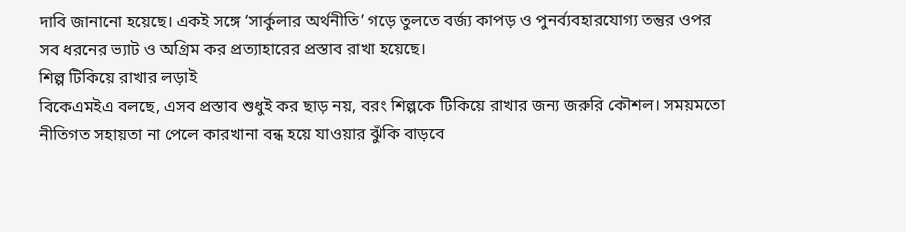দাবি জানানো হয়েছে। একই সঙ্গে ‘সার্কুলার অর্থনীতি’ গড়ে তুলতে বর্জ্য কাপড় ও পুনর্ব্যবহারযোগ্য তন্তুর ওপর সব ধরনের ভ্যাট ও অগ্রিম কর প্রত্যাহারের প্রস্তাব রাখা হয়েছে।
শিল্প টিকিয়ে রাখার লড়াই
বিকেএমইএ বলছে, এসব প্রস্তাব শুধুই কর ছাড় নয়, বরং শিল্পকে টিকিয়ে রাখার জন্য জরুরি কৌশল। সময়মতো নীতিগত সহায়তা না পেলে কারখানা বন্ধ হয়ে যাওয়ার ঝুঁকি বাড়বে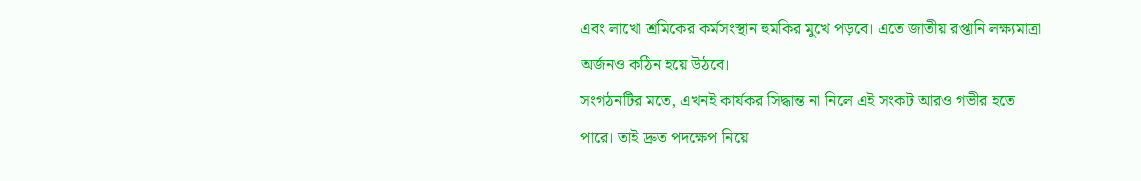এবং লাখো শ্রমিকের কর্মসংস্থান হুমকির মুখে পড়বে। এতে জাতীয় রপ্তানি লক্ষ্যমাত্রা অর্জনও কঠিন হয়ে উঠবে।
সংগঠনটির মতে, এখনই কার্যকর সিদ্ধান্ত না নিলে এই সংকট আরও গভীর হতে পারে। তাই দ্রুত পদক্ষেপ নিয়ে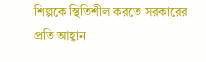শিল্পকে স্থিতিশীল করতে সরকারের প্রতি আহ্বান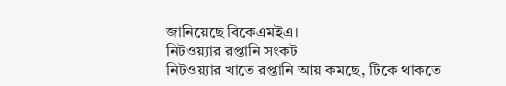জানিয়েছে বিকেএমইএ।
নিটওয়্যার রপ্তানি সংকট
নিটওয়্যার খাতে রপ্তানি আয় কমছে, টিকে থাকতে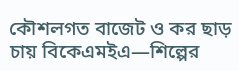কৌশলগত বাজেট ও কর ছাড় চায় বিকেএমইএ—শিল্পের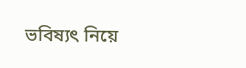ভবিষ্যৎ নিয়ে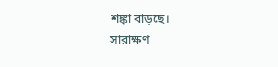শঙ্কা বাড়ছে।
সারাক্ষণ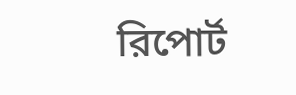রিপোর্ট